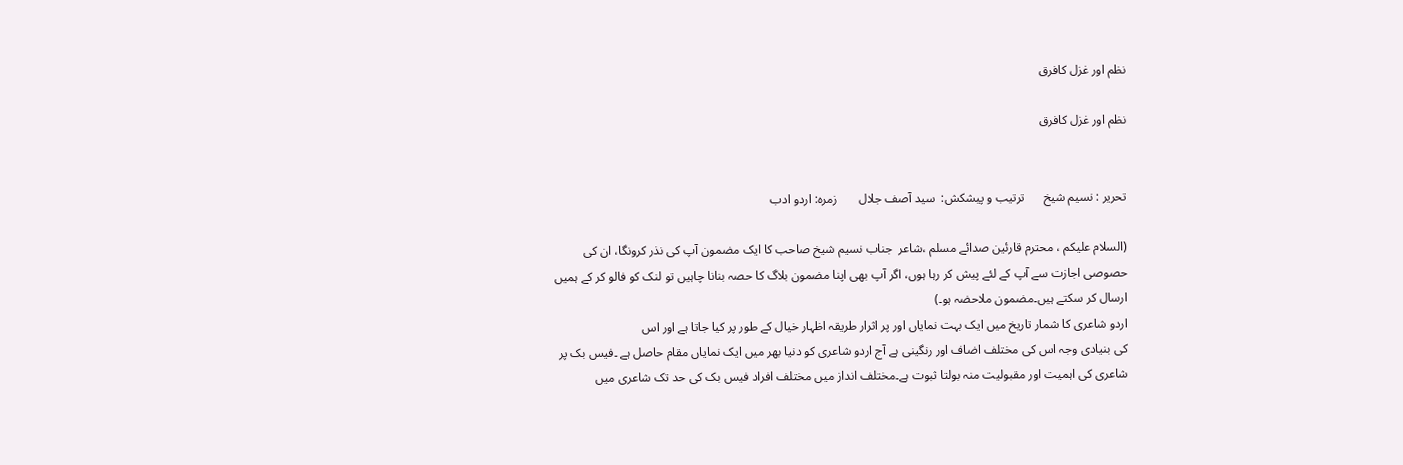نظم اور غزل کافرق

نظم اور غزل کافرق


تحریر : نسیم شیخ      ترتیب و پیشکش:  سید آصف جلال       زمرہ: اردو ادب

(السلام علیکم ، محترم قارئین صدائے مسلم ،شاعر  جناب نسیم شیخ صاحب کا ایک مضمون آپ کی نذر کرونگا، ان کی حصوصی اجازت سے آپ کے لئے پیش کر رہا ہوں، اگر آپ بھی اپنا مضمون بلاگ کا حصہ بنانا چاہیں تو لنک کو فالو کر کے ہمیں ارسال کر سکتے ہیں۔مضمون ملاحضہ ہو۔)
اردو شاعری کا شمار تاریخ میں ایک بہت نمایاں اور پر اثرار طریقہ اظہار خیال کے طور پر کیا جاتا ہے اور اس
کی بنیادی وجہ اس کی مختلف اضاف اور رنگینی ہے آج اردو شاعری کو دنیا بھر میں ایک نمایاں مقام حاصل ہے ۔فیس بک پر شاعری کی اہمیت اور مقبولیت منہ بولتا ثبوت ہے۔مختلف انداز میں مختلف افراد فیس بک کی حد تک شاعری میں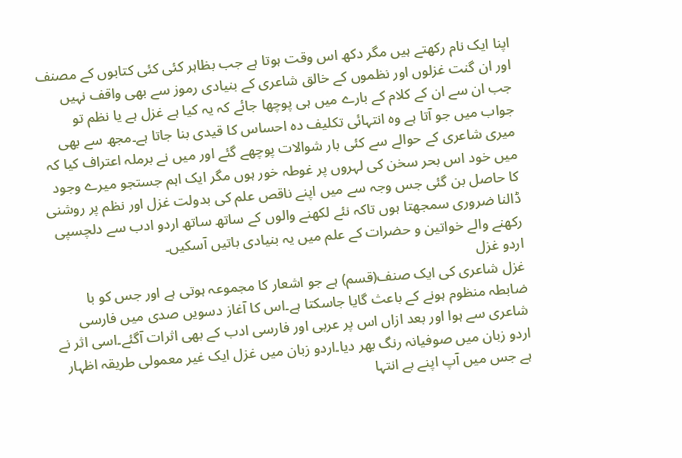اپنا ایک نام رکھتے ہیں مگر دکھ اس وقت ہوتا ہے جب بظاہر کئی کئی کتابوں کے مصنف اور ان گنت غزلوں اور نظموں کے خالق شاعری کے بنیادی رموز سے بھی واقف نہیں جب ان سے ان کے کلام کے بارے میں ہی پوچھا جائے کہ یہ کیا ہے غزل ہے یا نظم تو جواب میں جو آتا ہے وہ انتہائی تکلیف دہ احساس کا قیدی بنا جاتا ہے۔مجھ سے بھی میری شاعری کے حوالے سے کئی بار شوالات پوچھے گئے اور میں نے برملہ اعتراف کیا کہ میں خود اس بحر سخن کی لہروں پر غوطہ خور ہوں مگر ایک اہم جستجو میرے وجود کا حاصل بن گئی جس وجہ سے میں اپنے ناقص علم کی بدولت غزل اور نظم پر روشنی ڈالنا ضروری سمجھتا ہوں تاکہ نئے لکھنے والوں کے ساتھ ساتھ اردو ادب سے دلچسپی رکھنے والے خواتین و حضرات کے علم میں یہ بنیادی باتیں آسکیں۔
اردو غزل
غزل شاعری کی ایک صنف(قسم) ہے جو اشعار کا مجموعہ ہوتی ہے اور جس کو با ضابطہ منظوم ہونے کے باعث گایا جاسکتا ہے۔اس کا آغاز دسویں صدی میں فارسی شاعری سے ہوا اور بعد ازاں اس پر عربی اور فارسی ادب کے بھی اثرات آگئے۔اسی اثر نے اردو زبان میں صوفیانہ رنگ بھر دیا۔اردو زبان میں غزل ایک غیر معمولی طریقہ اظہار ہے جس میں آپ اپنے بے انتہا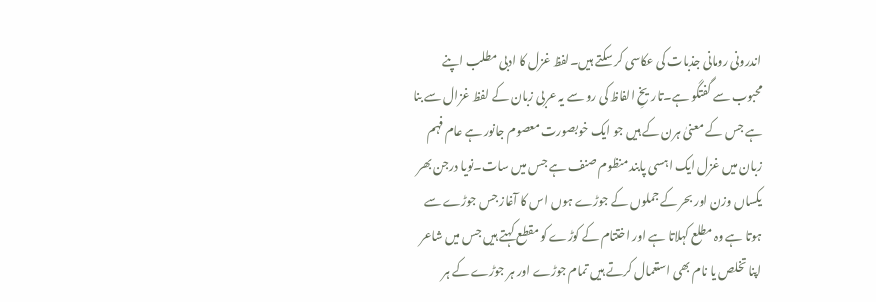اندرونی رومانی جذبات کی عکاسی کر سکتے ہیں۔لفظ غزل کا ادبی مطلب اپنے محبوب سے گفتگو ہے۔تاریخِ الفاظ کی رو سے یہ عربی زبان کے لفظ غزال سے بنا ہے جس کے معنیٰ ہرن کے ہیں جو ایک خوبصورت معصوم جانور ہے عام فہم زبان میں غزل ایک اہسی پابند منظوم صنف ہے جس میں سات۔نویا درجن بھر یکساں وزن اور بحر کے جملوں کے جوڑے ہوں اس کا آغاز جس جوڑے سے ہوتا ہے وہ مطلع کہلاتا ہے اور اختتام کے کوڑے کو مقطع کہتے ہیں جس میں شاعر اپنا تخلص یا نام بھی استعمال کرتے ہیں تمام جوڑے اور ہر جوڑے کے ہر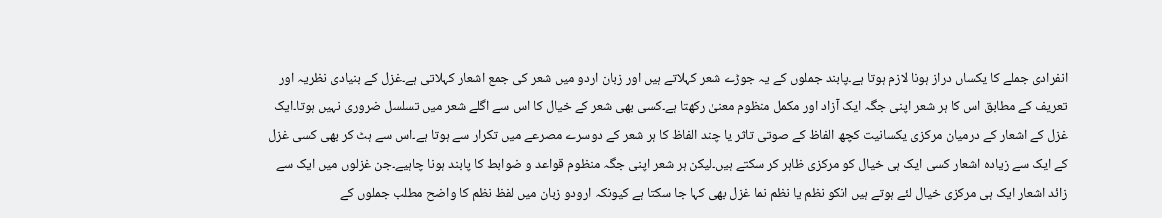انفرادی جملے کا یکساں دراز ہونا لازم ہوتا ہے۔پابند جملوں کے یہ جوڑے شعر کہلاتے ہیں اور زبان اردو میں شعر کی جمع اشعار کہلاتی ہے۔غزل کے بنیادی نظریہ اور تعریف کے مطابق اس کا ہر شعر اپنی جگہ ایک آزاد اور مکمل منظوم معنیٰ رکھتا ہے۔کسی بھی شعر کے خیال کا اس سے اگلے شعر میں تسلسل ضروری نہیں ہوتا۔ایک غزل کے اشعار کے درمیان مرکزی یکسانیت کچھ الفاظ کے صوتی تاثر یا چند الفاظ کا ہر شعر کے دوسرے مصرعے میں تکرار سے ہوتا ہے۔اس سے ہٹ کر بھی کسی غزل کے ایک سے زیادہ اشعار کسی ایک ہی خیال کو مرکزی ظاہر کر سکتے ہیں۔لیکن ہر شعر اپنی جگہ منظوم قواعد و ضوابط کا پابند ہونا چاہیے۔جن غزلوں میں ایک سے زائد اشعار ایک ہی مرکزی خیال لئے ہوتے ہیں انکو نظم یا نظم نما غزل بھی کہا جا سکتا ہے کیونکہ ارودو زبان میں لفظ نظم کا واضح مطلب جملوں کے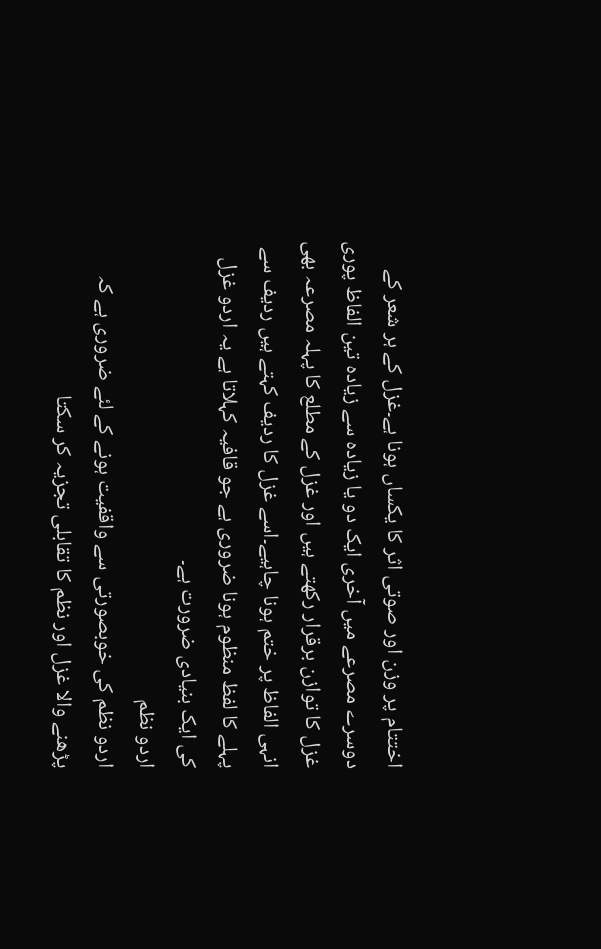اختتام پر وزن اور صوتی اثر کا یکساں ہونا ہے۔غزل کے ہر شعر کے دوسرے مصرعے میں آخری ایک دو یا زیادہ سے زیادہ تین الفاظ پوری غزل کا توازن برقرار رکھتے ہیں اور غزل کے مطلع کا پہلہ مصرعہ بھی انہی الفاظ پر ختم ہونا چاہیے۔اسے غزل کا ردیف کہتے ہیں ردیف سے پہلے کا لفظ منظوم ہونا ضروری ہے جو قافیہ کہلاتا ہے یہ اردو غزل کی ایک بنیادی ضرورت ہے۔
اردو نظم
اردو نظم کی خوبصورتی سے واقفیت ہونے کے لئے ضروری ہے کہ پڑھنے والا غزل اور نظم کا تقابلی تجزیہ کر سکتا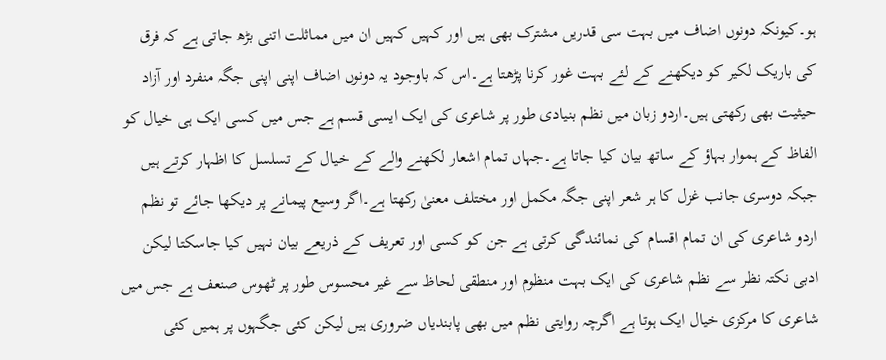ہو۔کیونکہ دونوں اضاف میں بہت سی قدریں مشترک بھی ہیں اور کہیں کہیں ان میں مماثلت اتنی بڑھ جاتی ہے کہ فرق کی باریک لکیر کو دیکھنے کے لئے بہت غور کرنا پڑھتا ہے۔اس کہ باوجود یہ دونوں اضاف اپنی اپنی جگہ منفرد اور آزاد حیثیت بھی رکھتی ہیں۔اردو زبان میں نظم بنیادی طور پر شاعری کی ایک ایسی قسم ہے جس میں کسی ایک ہی خیال کو الفاظ کے ہموار بہاؤ کے ساتھ بیان کیا جاتا ہے۔جہاں تمام اشعار لکھنے والے کے خیال کے تسلسل کا اظہار کرتے ہیں جبکہ دوسری جانب غزل کا ہر شعر اپنی جگہ مکمل اور مختلف معنیٰ رکھتا ہے۔اگر وسیع پیمانے پر دیکھا جائے تو نظم اردو شاعری کی ان تمام اقسام کی نمائندگی کرتی ہے جن کو کسی اور تعریف کے ذریعے بیان نہیں کیا جاسکتا لیکن ادبی نکتہ نظر سے نظم شاعری کی ایک بہت منظوم اور منطقی لحاظ سے غیر محسوس طور پر ٹھوس صنعف ہے جس میں شاعری کا مرکزی خیال ایک ہوتا ہے اگرچہ روایتی نظم میں بھی پابندیاں ضروری ہیں لیکن کئی جگہوں پر ہمیں کئی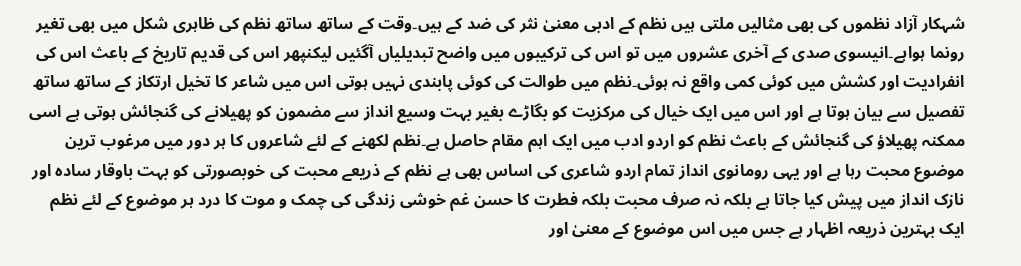شہکار آزاد نظموں کی بھی مثالیں ملتی ہیں نظم کے ادبی معنیٰ نثر کی ضد کے ہیں۔وقت کے ساتھ ساتھ نظم کی ظاہری شکل میں بھی تغیر رونما ہواہے۔انیسوی صدی کے آخری عشروں میں تو اس کی ترکیبوں میں واضح تبدیلیاں آگئیں لیکنپھر اس کی قدیم تاریخ کے باعث اس کی انفرادیت اور کشش میں کوئی کمی واقع نہ ہوئی۔نظم میں طوالت کی کوئی پابندی نہیں ہوتی اس میں شاعر کا تخیل ارتکاز کے ساتھ ساتھ تفصیل سے بیان ہوتا ہے اور اس میں ایک خیال کی مرکزیت کو بگاڑے بغیر بہت وسیع انداز سے مضمون کو پھیلانے کی گنجائش ہوتی ہے اسی ممکنہ پھیلاؤ کی گنجائش کے باعث نظم کو اردو ادب میں ایک اہم مقام حاصل ہے۔نظم لکھنے کے لئے شاعروں کا ہر دور میں مرغوب ترین موضوع محبت رہا ہے اور یہی رومانوی انداز تمام اردو شاعری کی اساس بھی ہے نظم کے ذریعے محبت کی خوبصورتی کو بہت باوقار سادہ اور نازک انداز میں پیش کیا جاتا ہے بلکہ نہ صرف محبت بلکہ فطرت کا حسن غم خوشی زندگی کی چمک و موت کا درد ہر موضوع کے لئے نظم ایک بہترین ذریعہ اظہار ہے جس میں اس موضوع کے معنیٰ اور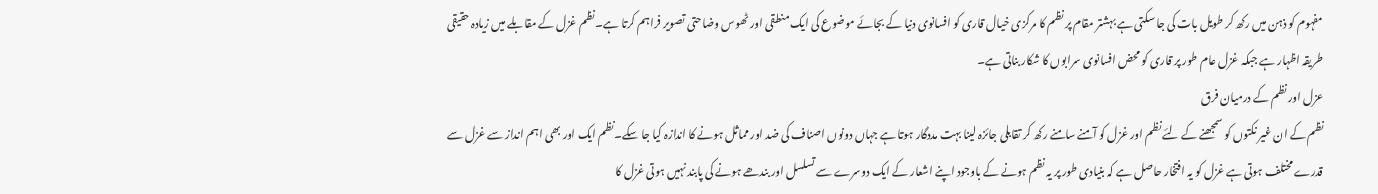مفہوم کو ذہن میں رکھ کر طویل بات کی جا سکتی ہے بہشتر مقام پر نظم کا مرکزی خیال قاری کو افسانوی دنیا کے بجائے موضوع کی ایک منطقی اور ٹھوس وضاحتی تصویر فراہم کرتا ہے۔نظم غزل کے مقابلے میں زیادہ حقیقی طریقہ اظہار ہے جبکہ غزل عام طور پر قاری کو محض افسانوی سرابوں کا شکار بناتی ہے۔
عزل اور نظم کے درمیان فرق
نظم کے ان غیر نکتوں کو سمجھنے کے لئے نظم اور غزل کو آمنے سامنے رکھ کر تقابلی جائزہ لینا بہت مددگار ہوتا ہے جہاں دونوں اصناف کی ضد اور مماثل ہونے کا اندازہ کیا جا سکے۔نظم ایک اور بھی اہم انداز سے غزل سے قدرے مختلف ہوتی ہے غزل کو یہ افتخار حاصل ہے کہ بنیادی طور پر یہ نظم ہونے کے باوجود اپنے اشعار کے ایک دوسرے سے تسلسل اور بندھے ہونے کی پابند نہیں ہوتی غزل کا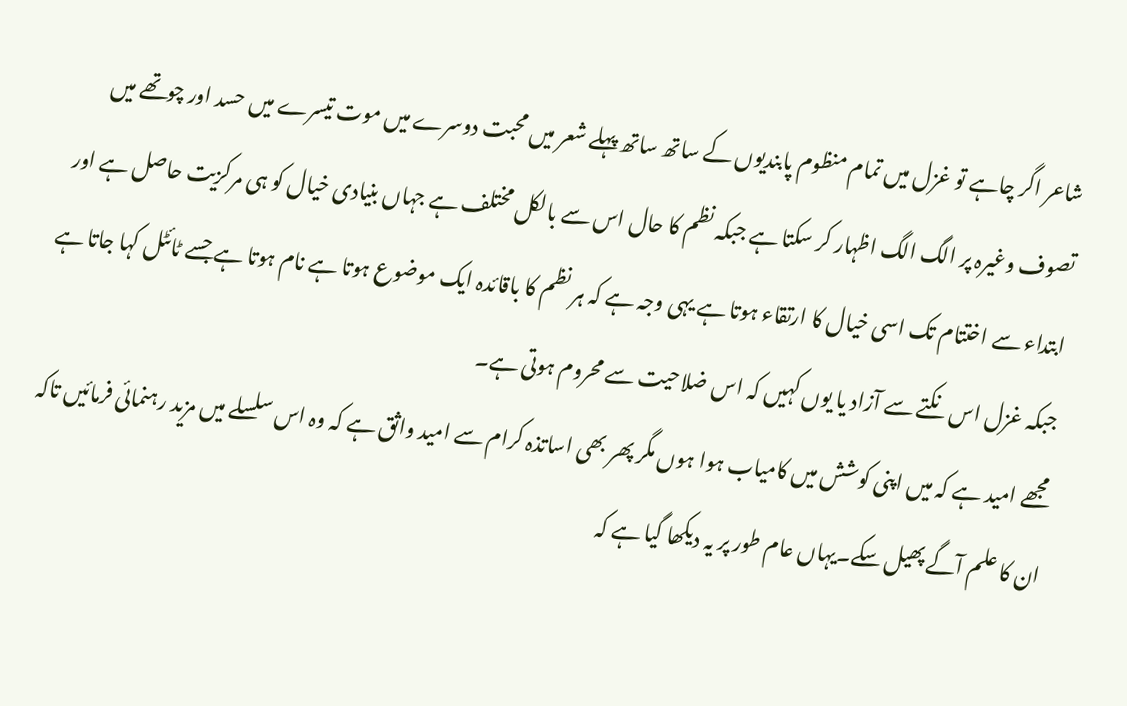شاعر اگر چاہے تو غزل میں تمام منظوم پابندیوں کے ساتھ ساتھ پہلے شعر میں محبت دوسرے میں موت تیسرے میں حسد اور چوتھے میں تصوف وغیرہ پر الگ الگ اظہار کر سکتا ہے جبکہ نظم کا حال اس سے بالکل مختلف ہے جہاں بنیادی خیال کو ہی مرکزیت حاصل ہے اور ابتداء سے اختتام تک اسی خیال کا ارتقاء ہوتا ہے یہی وجہ ہے کہ ہر نظم کا باقائدہ ایک موضوع ہوتا ہے نام ہوتا ہے جسے ٹائٹل کہا جاتا ہے جبکہ غزل اس نکتے سے آزاد یا یوں کہیں کہ اس ضلاحیت سے محروم ہوتی ہے۔
مجھے امید ہے کہ میں اپنی کوشش میں کامیاب ہوا ہوں مگر پھر بھی اساتذہ کرام سے امید واثق ہے کہ وہ اس سلسلے میں مزید رہنمائی فرمائیں تاکہ ان کا علم آگے پھیل سکے۔یہاں عام طور پر یہ دیکھا گیا ہے کہ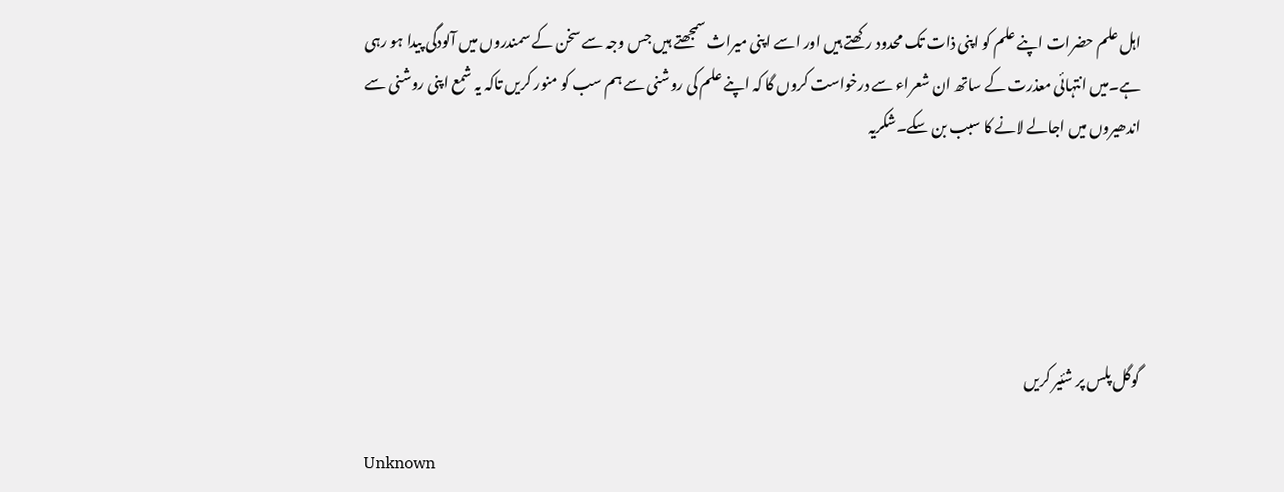اہل علم حضرات اپنے علم کو اپنی ذات تک محدود رکھتے ہیں اور اسے اپنی میراث سمجھتے ہیں جس وجہ سے سخن کے سمندروں میں آلودگی پیدا ہو رہی ہے۔میں انتہائی معذرت کے ساتھ ان شعراء سے درخواست کروں گا کہ اپنے علم کی روشنی سے ہم سب کو منور کریں تاکہ یہ شمع اپنی روشنی سے اندھیروں میں اجالے لانے کا سبب بن سکے۔شکریہ





گوگل پلس پر شئیر کریں

Unknown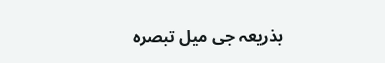بذریعہ جی میل تبصرہ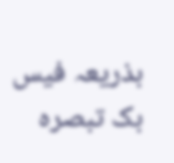بذریعہ فیس بک تبصرہ